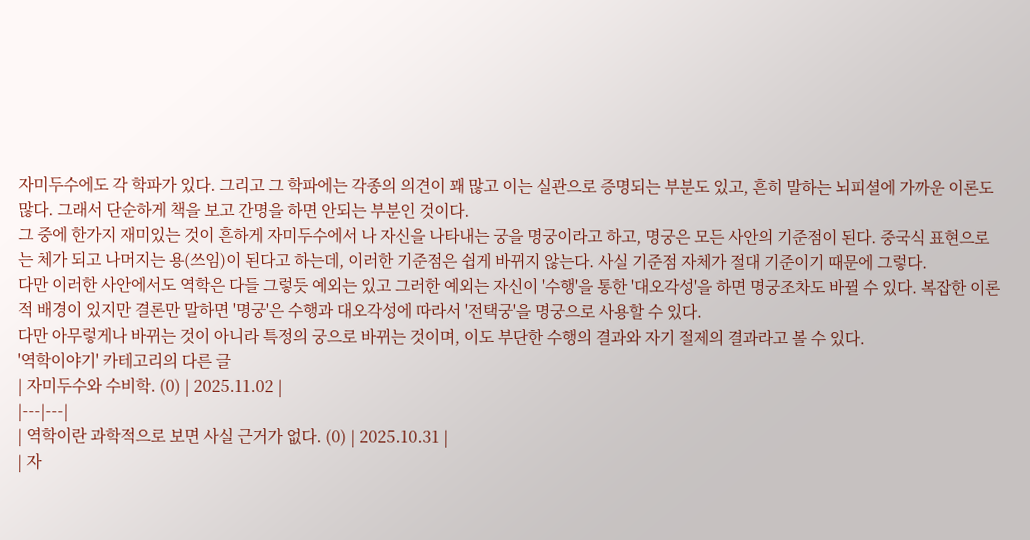자미두수에도 각 학파가 있다. 그리고 그 학파에는 각종의 의견이 꽤 많고 이는 실관으로 증명되는 부분도 있고, 흔히 말하는 뇌피셜에 가까운 이론도 많다. 그래서 단순하게 책을 보고 간명을 하면 안되는 부분인 것이다.
그 중에 한가지 재미있는 것이 흔하게 자미두수에서 나 자신을 나타내는 궁을 명궁이라고 하고, 명궁은 모든 사안의 기준점이 된다. 중국식 표현으로는 체가 되고 나머지는 용(쓰임)이 된다고 하는데, 이러한 기준점은 쉽게 바뀌지 않는다. 사실 기준점 자체가 절대 기준이기 때문에 그렇다.
다만 이러한 사안에서도 역학은 다들 그렇듯 예외는 있고 그러한 예외는 자신이 '수행'을 통한 '대오각성'을 하면 명궁조차도 바뀔 수 있다. 복잡한 이론적 배경이 있지만 결론만 말하면 '명궁'은 수행과 대오각성에 따라서 '전택궁'을 명궁으로 사용할 수 있다.
다만 아무렇게나 바뀌는 것이 아니라 특정의 궁으로 바뀌는 것이며, 이도 부단한 수행의 결과와 자기 절제의 결과라고 볼 수 있다.
'역학이야기' 카테고리의 다른 글
| 자미두수와 수비학. (0) | 2025.11.02 |
|---|---|
| 역학이란 과학적으로 보면 사실 근거가 없다. (0) | 2025.10.31 |
| 자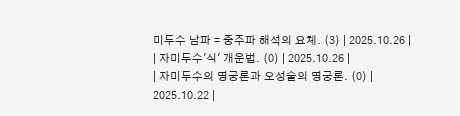미두수 남파 = 중주파 해석의 요체. (3) | 2025.10.26 |
| 자미두수'식' 개운법. (0) | 2025.10.26 |
| 자미두수의 명궁론과 오성술의 명궁론. (0) | 2025.10.22 |